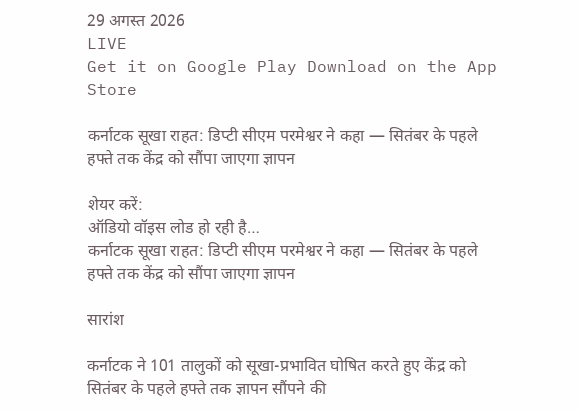29 अगस्त 2026
LIVE
Get it on Google Play Download on the App Store

कर्नाटक सूखा राहत: डिप्टी सीएम परमेश्वर ने कहा — सितंबर के पहले हफ्ते तक केंद्र को सौंपा जाएगा ज्ञापन

शेयर करें:
ऑडियो वॉइस लोड हो रही है…
कर्नाटक सूखा राहत: डिप्टी सीएम परमेश्वर ने कहा — सितंबर के पहले हफ्ते तक केंद्र को सौंपा जाएगा ज्ञापन

सारांश

कर्नाटक ने 101 तालुकों को सूखा-प्रभावित घोषित करते हुए केंद्र को सितंबर के पहले हफ्ते तक ज्ञापन सौंपने की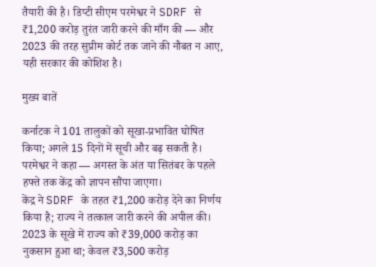तैयारी की है। डिप्टी सीएम परमेश्वर ने SDRF से ₹1,200 करोड़ तुरंत जारी करने की माँग की — और 2023 की तरह सुप्रीम कोर्ट तक जाने की नौबत न आए, यही सरकार की कोशिश है।

मुख्य बातें

कर्नाटक ने 101 तालुकों को सूखा-प्रभावित घोषित किया; अगले 15 दिनों में सूची और बढ़ सकती है।
परमेश्वर ने कहा — अगस्त के अंत या सितंबर के पहले हफ्ते तक केंद्र को ज्ञापन सौंपा जाएगा।
केंद्र ने SDRF के तहत ₹1,200 करोड़ देने का निर्णय किया है; राज्य ने तत्काल जारी करने की अपील की।
2023 के सूखे में राज्य को ₹39,000 करोड़ का नुकसान हुआ था; केवल ₹3,500 करोड़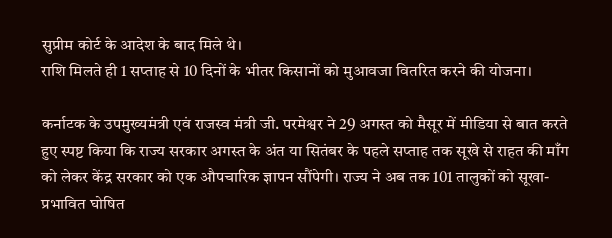सुप्रीम कोर्ट के आदेश के बाद मिले थे।
राशि मिलते ही 1 सप्ताह से 10 दिनों के भीतर किसानों को मुआवजा वितरित करने की योजना।

कर्नाटक के उपमुख्यमंत्री एवं राजस्व मंत्री जी. परमेश्वर ने 29 अगस्त को मैसूर में मीडिया से बात करते हुए स्पष्ट किया कि राज्य सरकार अगस्त के अंत या सितंबर के पहले सप्ताह तक सूखे से राहत की माँग को लेकर केंद्र सरकार को एक औपचारिक ज्ञापन सौंपेगी। राज्य ने अब तक 101 तालुकों को सूखा-प्रभावित घोषित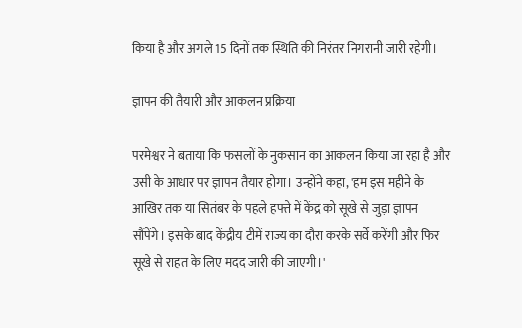किया है और अगले 15 दिनों तक स्थिति की निरंतर निगरानी जारी रहेगी।

ज्ञापन की तैयारी और आकलन प्रक्रिया

परमेश्वर ने बताया कि फसलों के नुकसान का आकलन किया जा रहा है और उसी के आधार पर ज्ञापन तैयार होगा। उन्होंने कहा, 'हम इस महीने के आखिर तक या सितंबर के पहले हफ्ते में केंद्र को सूखे से जुड़ा ज्ञापन सौंपेंगे। इसके बाद केंद्रीय टीमें राज्य का दौरा करके सर्वे करेंगी और फिर सूखे से राहत के लिए मदद जारी की जाएगी।'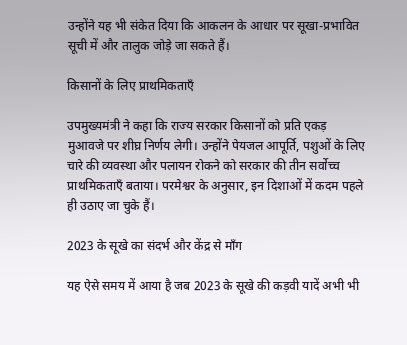उन्होंने यह भी संकेत दिया कि आकलन के आधार पर सूखा-प्रभावित सूची में और तालुक जोड़े जा सकते हैं।

किसानों के लिए प्राथमिकताएँ

उपमुख्यमंत्री ने कहा कि राज्य सरकार किसानों को प्रति एकड़ मुआवजे पर शीघ्र निर्णय लेगी। उन्होंने पेयजल आपूर्ति, पशुओं के लिए चारे की व्यवस्था और पलायन रोकने को सरकार की तीन सर्वोच्च प्राथमिकताएँ बताया। परमेश्वर के अनुसार, इन दिशाओं में कदम पहले ही उठाए जा चुके हैं।

2023 के सूखे का संदर्भ और केंद्र से माँग

यह ऐसे समय में आया है जब 2023 के सूखे की कड़वी यादें अभी भी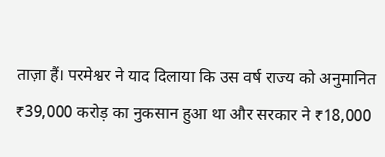ताज़ा हैं। परमेश्वर ने याद दिलाया कि उस वर्ष राज्य को अनुमानित ₹39,000 करोड़ का नुकसान हुआ था और सरकार ने ₹18,000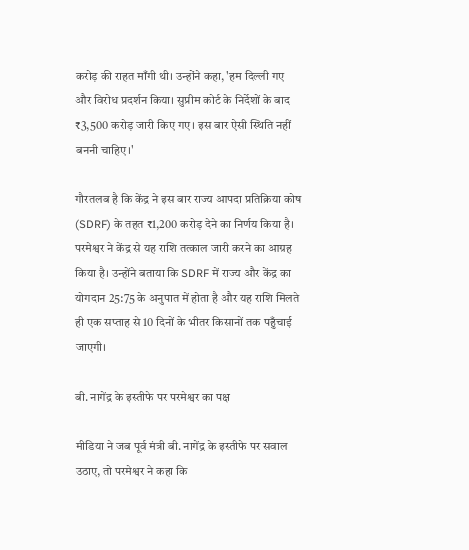करोड़ की राहत माँगी थी। उन्होंने कहा, 'हम दिल्ली गए और विरोध प्रदर्शन किया। सुप्रीम कोर्ट के निर्देशों के बाद ₹3,500 करोड़ जारी किए गए। इस बार ऐसी स्थिति नहीं बननी चाहिए।'

गौरतलब है कि केंद्र ने इस बार राज्य आपदा प्रतिक्रिया कोष (SDRF) के तहत ₹1,200 करोड़ देने का निर्णय किया है। परमेश्वर ने केंद्र से यह राशि तत्काल जारी करने का आग्रह किया है। उन्होंने बताया कि SDRF में राज्य और केंद्र का योगदान 25:75 के अनुपात में होता है और यह राशि मिलते ही एक सप्ताह से 10 दिनों के भीतर किसानों तक पहुँचाई जाएगी।

बी. नागेंद्र के इस्तीफे पर परमेश्वर का पक्ष

मीडिया ने जब पूर्व मंत्री बी. नागेंद्र के इस्तीफे पर सवाल उठाए, तो परमेश्वर ने कहा कि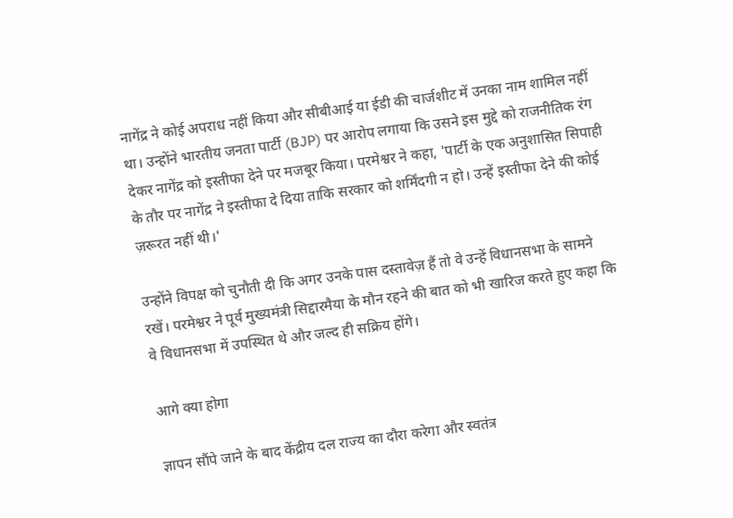नागेंद्र ने कोई अपराध नहीं किया और सीबीआई या ईडी की चार्जशीट में उनका नाम शामिल नहीं था। उन्होंने भारतीय जनता पार्टी (BJP) पर आरोप लगाया कि उसने इस मुद्दे को राजनीतिक रंग देकर नागेंद्र को इस्तीफा देने पर मजबूर किया। परमेश्वर ने कहा, 'पार्टी के एक अनुशासित सिपाही के तौर पर नागेंद्र ने इस्तीफा दे दिया ताकि सरकार को शर्मिंदगी न हो। उन्हें इस्तीफा देने की कोई ज़रूरत नहीं थी।'

उन्होंने विपक्ष को चुनौती दी कि अगर उनके पास दस्तावेज़ हैं तो वे उन्हें विधानसभा के सामने रखें। परमेश्वर ने पूर्व मुख्यमंत्री सिद्दारमैया के मौन रहने की बात को भी खारिज करते हुए कहा कि वे विधानसभा में उपस्थित थे और जल्द ही सक्रिय होंगे।

आगे क्या होगा

ज्ञापन सौंपे जाने के बाद केंद्रीय दल राज्य का दौरा करेगा और स्वतंत्र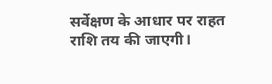सर्वेक्षण के आधार पर राहत राशि तय की जाएगी।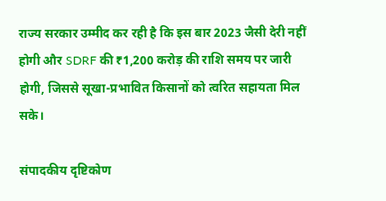राज्य सरकार उम्मीद कर रही है कि इस बार 2023 जैसी देरी नहीं होगी और SDRF की ₹1,200 करोड़ की राशि समय पर जारी होगी, जिससे सूखा-प्रभावित किसानों को त्वरित सहायता मिल सके।

संपादकीय दृष्टिकोण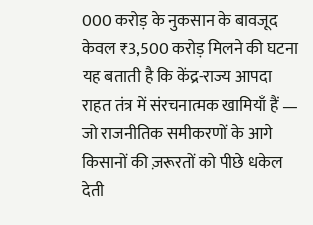000 करोड़ के नुकसान के बावजूद केवल ₹3,500 करोड़ मिलने की घटना यह बताती है कि केंद्र-राज्य आपदा राहत तंत्र में संरचनात्मक खामियाँ हैं — जो राजनीतिक समीकरणों के आगे किसानों की ज़रूरतों को पीछे धकेल देती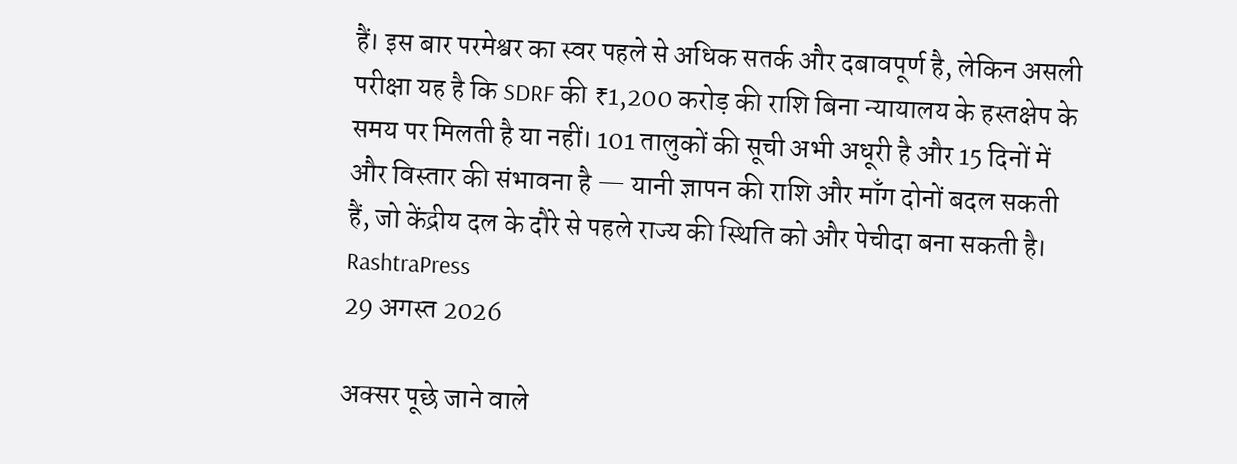हैं। इस बार परमेश्वर का स्वर पहले से अधिक सतर्क और दबावपूर्ण है, लेकिन असली परीक्षा यह है कि SDRF की ₹1,200 करोड़ की राशि बिना न्यायालय के हस्तक्षेप के समय पर मिलती है या नहीं। 101 तालुकों की सूची अभी अधूरी है और 15 दिनों में और विस्तार की संभावना है — यानी ज्ञापन की राशि और माँग दोनों बदल सकती हैं, जो केंद्रीय दल के दौरे से पहले राज्य की स्थिति को और पेचीदा बना सकती है।
RashtraPress
29 अगस्त 2026

अक्सर पूछे जाने वाले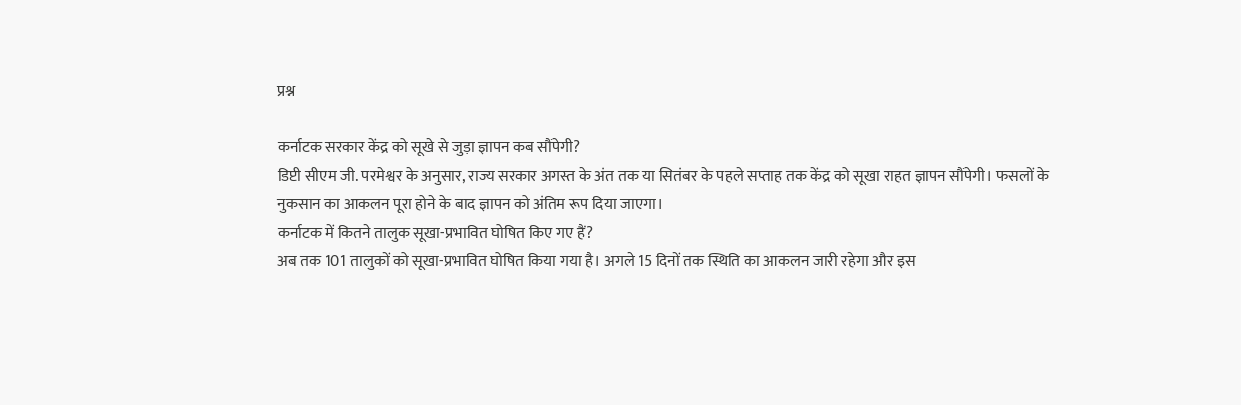प्रश्न

कर्नाटक सरकार केंद्र को सूखे से जुड़ा ज्ञापन कब सौंपेगी?
डिप्टी सीएम जी. परमेश्वर के अनुसार, राज्य सरकार अगस्त के अंत तक या सितंबर के पहले सप्ताह तक केंद्र को सूखा राहत ज्ञापन सौंपेगी। फसलों के नुकसान का आकलन पूरा होने के बाद ज्ञापन को अंतिम रूप दिया जाएगा।
कर्नाटक में कितने तालुक सूखा-प्रभावित घोषित किए गए हैं?
अब तक 101 तालुकों को सूखा-प्रभावित घोषित किया गया है। अगले 15 दिनों तक स्थिति का आकलन जारी रहेगा और इस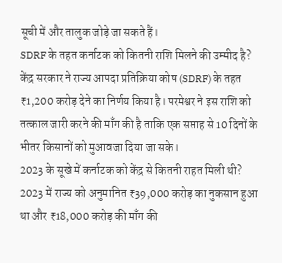सूची में और तालुक जोड़े जा सकते हैं।
SDRF के तहत कर्नाटक को कितनी राशि मिलने की उम्मीद है?
केंद्र सरकार ने राज्य आपदा प्रतिक्रिया कोष (SDRF) के तहत ₹1,200 करोड़ देने का निर्णय किया है। परमेश्वर ने इस राशि को तत्काल जारी करने की माँग की है ताकि एक सप्ताह से 10 दिनों के भीतर किसानों को मुआवजा दिया जा सके।
2023 के सूखे में कर्नाटक को केंद्र से कितनी राहत मिली थी?
2023 में राज्य को अनुमानित ₹39,000 करोड़ का नुकसान हुआ था और ₹18,000 करोड़ की माँग की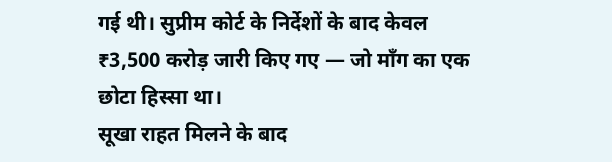गई थी। सुप्रीम कोर्ट के निर्देशों के बाद केवल ₹3,500 करोड़ जारी किए गए — जो माँग का एक छोटा हिस्सा था।
सूखा राहत मिलने के बाद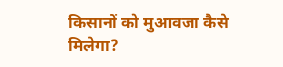किसानों को मुआवजा कैसे मिलेगा?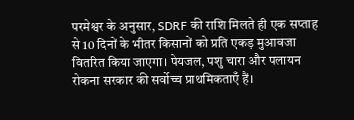परमेश्वर के अनुसार, SDRF की राशि मिलते ही एक सप्ताह से 10 दिनों के भीतर किसानों को प्रति एकड़ मुआवजा वितरित किया जाएगा। पेयजल, पशु चारा और पलायन रोकना सरकार की सर्वोच्च प्राथमिकताएँ हैं।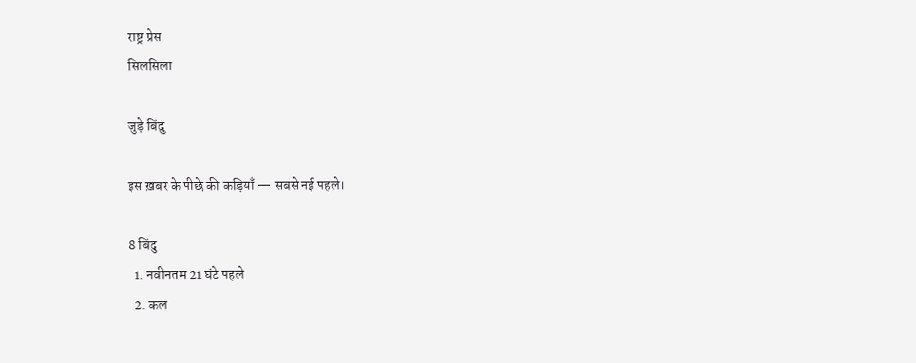राष्ट्र प्रेस
सिलसिला

जुड़े बिंदु

इस ख़बर के पीछे की कड़ियाँ — सबसे नई पहले।

8 बिंदु
  1. नवीनतम 21 घंटे पहले
  2. कल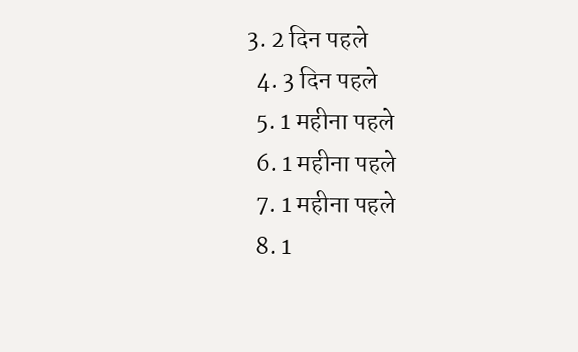3. 2 दिन पहले
  4. 3 दिन पहले
  5. 1 महीना पहले
  6. 1 महीना पहले
  7. 1 महीना पहले
  8. 1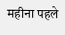महीना पहले